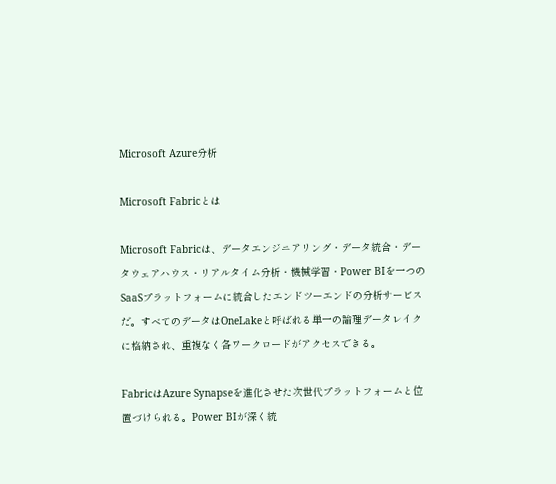Microsoft Azure分析

Microsoft Fabricとは

Microsoft Fabricは、データエンジニアリング・データ統合・データウェアハウス・リアルタイム分析・機械学習・Power BIを一つのSaaSプラットフォームに統合したエンドツーエンドの分析サービスだ。すべてのデータはOneLakeと呼ばれる単一の論理データレイクに格納され、重複なく各ワークロードがアクセスできる。

FabricはAzure Synapseを進化させた次世代プラットフォームと位置づけられる。Power BIが深く統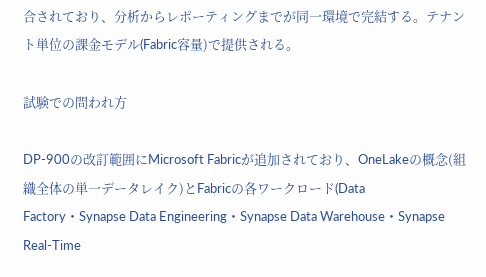合されており、分析からレポーティングまでが同一環境で完結する。テナント単位の課金モデル(Fabric容量)で提供される。

試験での問われ方

DP-900の改訂範囲にMicrosoft Fabricが追加されており、OneLakeの概念(組織全体の単一データレイク)とFabricの各ワークロード(Data Factory・Synapse Data Engineering・Synapse Data Warehouse・Synapse Real-Time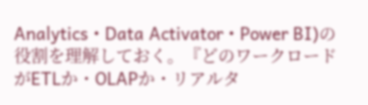Analytics・Data Activator・Power BI)の役割を理解しておく。『どのワークロードがETLか・OLAPか・リアルタ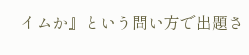イムか』という問い方で出題さ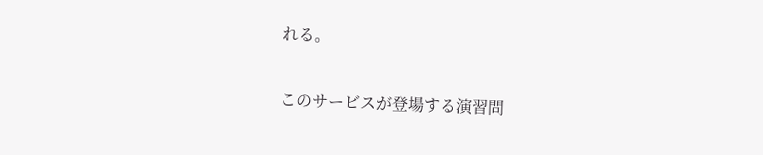れる。

このサービスが登場する演習問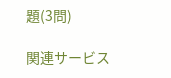題(3問)

関連サービス